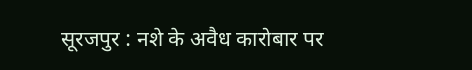सूरजपुर : नशे के अवैध कारोबार पर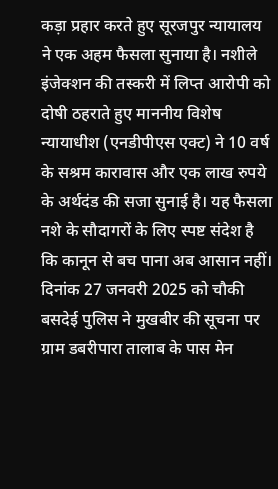कड़ा प्रहार करते हुए सूरजपुर न्यायालय ने एक अहम फैसला सुनाया है। नशीले इंजेक्शन की तस्करी में लिप्त आरोपी को दोषी ठहराते हुए माननीय विशेष न्यायाधीश (एनडीपीएस एक्ट) ने 10 वर्ष के सश्रम कारावास और एक लाख रुपये के अर्थदंड की सजा सुनाई है। यह फैसला नशे के सौदागरों के लिए स्पष्ट संदेश है कि कानून से बच पाना अब आसान नहीं।
दिनांक 27 जनवरी 2025 को चौकी बसदेई पुलिस ने मुखबीर की सूचना पर ग्राम डबरीपारा तालाब के पास मेन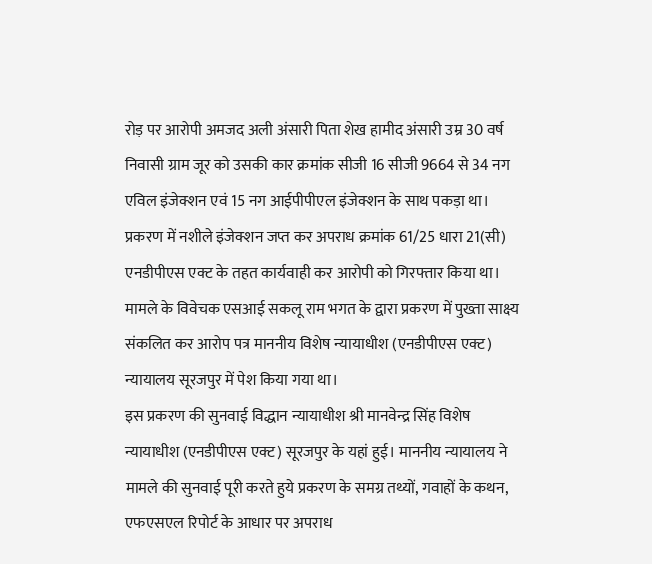रोड़ पर आरोपी अमजद अली अंसारी पिता शेख हामीद अंसारी उम्र 30 वर्ष निवासी ग्राम जूर को उसकी कार क्रमांक सीजी 16 सीजी 9664 से 34 नग एविल इंजेक्शन एवं 15 नग आईपीपीएल इंजेक्शन के साथ पकड़ा था। प्रकरण में नशीले इंजेक्शन जप्त कर अपराध क्रमांक 61/25 धारा 21(सी) एनडीपीएस एक्ट के तहत कार्यवाही कर आरोपी को गिरफ्तार किया था। मामले के विवेचक एसआई सकलू राम भगत के द्वारा प्रकरण में पुख्ता साक्ष्य संकलित कर आरोप पत्र माननीय विशेष न्यायाधीश (एनडीपीएस एक्ट) न्यायालय सूरजपुर में पेश किया गया था।
इस प्रकरण की सुनवाई विद्धान न्यायाधीश श्री मानवेन्द्र सिंह विशेष न्यायाधीश (एनडीपीएस एक्ट) सूरजपुर के यहां हुई। माननीय न्यायालय ने मामले की सुनवाई पूरी करते हुये प्रकरण के समग्र तथ्यों, गवाहों के कथन, एफएसएल रिपोर्ट के आधार पर अपराध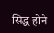सिद्ध होने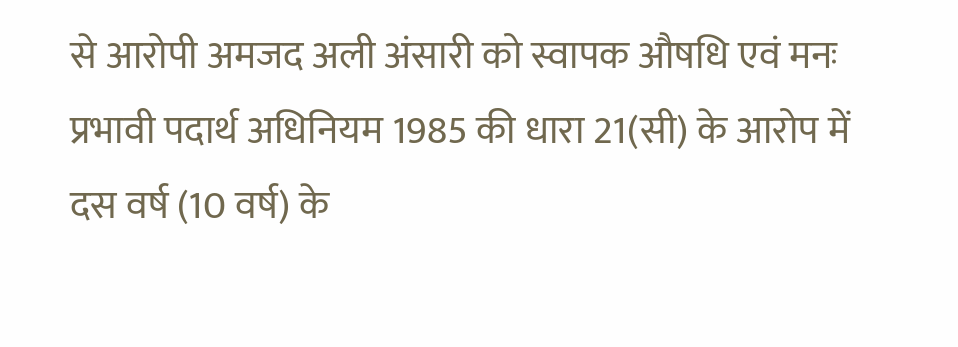से आरोपी अमजद अली अंसारी को स्वापक औषधि एवं मनः प्रभावी पदार्थ अधिनियम 1985 की धारा 21(सी) के आरोप में दस वर्ष (10 वर्ष) के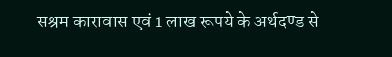सश्रम कारावास एवं 1 लाख रूपये के अर्थदण्ड से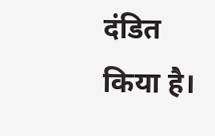दंडित किया है।